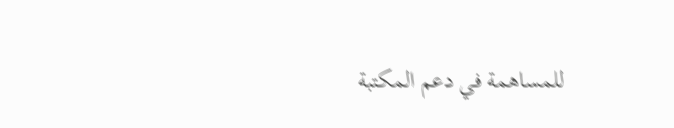للمساهمة في دعم المكتبة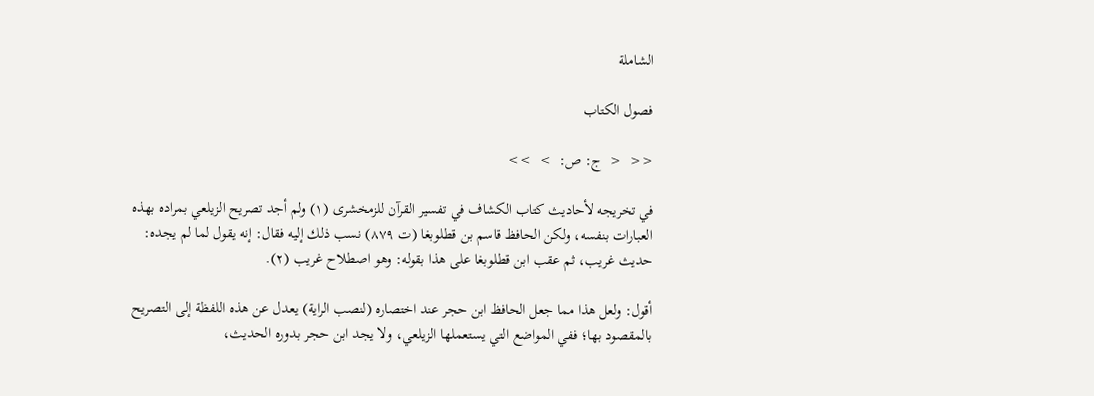الشاملة

فصول الكتاب

<<  <  ج: ص:  >  >>

في تخريجه لأحاديث كتاب الكشاف في تفسير القرآن للزمخشرى (١) ولم أجد تصريح الزيلعي بمراده بهذه العبارات بنفسه، ولكن الحافظ قاسم بن قطلوبغا (ت ٨٧٩) نسب ذلك إليه فقال: إنه يقول لما لم يجده: حديث غريب، ثم عقب ابن قطلوبغا على هذا بقوله: وهو اصطلاح غريب (٢).

أقول: ولعل هذا مما جعل الحافظ ابن حجر عند اختصاره (لنصب الراية) يعدل عن هذه اللفظة إلى التصريح بالمقصود بها؛ ففي المواضع التي يستعملها الزيلعي، ولا يجد ابن حجر بدوره الحديث،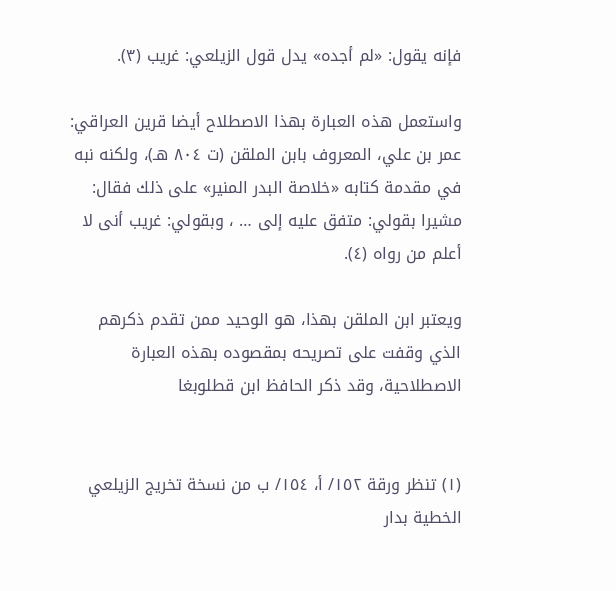فإنه يقول: «لم أجده» يدل قول الزيلعي: غريب (٣).

واستعمل هذه العبارة بهذا الاصطلاح أيضا قرين العراقي: عمر بن علي، المعروف بابن الملقن (ت ٨٠٤ هـ)، ولكنه نبه في مقدمة كتابه «خلاصة البدر المنير» على ذلك فقال: مشيرا بقولي: متفق عليه إلى … ، وبقولي: غريب أنى لا أعلم من رواه (٤).

ويعتبر ابن الملقن بهذا، هو الوحيد ممن تقدم ذكرهم الذي وقفت على تصريحه بمقصوده بهذه العبارة الاصطلاحية، وقد ذكر الحافظ ابن قطلوبغا


(١) تنظر ورقة ١٥٢/ أ، ١٥٤/ ب من نسخة تخريج الزيلعي الخطية بدار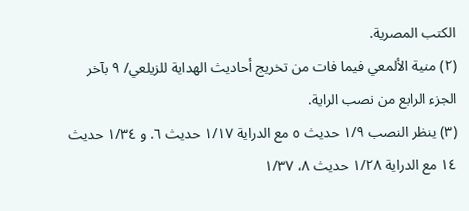الكتب المصرية.
(٢) منية الألمعي فيما فات من تخريج أحاديث الهداية للزيلعي/ ٩ بآخر الجزء الرابع من نصب الراية.
(٣) ينظر النصب ١/٩ حديث ٥ مع الدراية ١/١٧ حديث ٦. و ١/٣٤ حديث ١٤ مع الدراية ١/٢٨ حديث ٨، ١/٣٧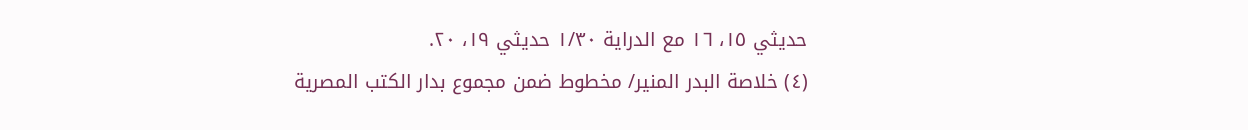حديثي ١٥، ١٦ مع الدراية ١/٣٠ حديثي ١٩، ٢٠.
(٤) خلاصة البدر المنير/ مخطوط ضمن مجموع بدار الكتب المصرية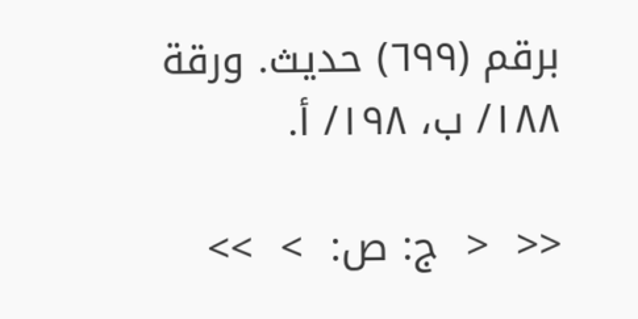برقم (٦٩٩) حديث. ورقة ١٨٨/ ب، ١٩٨/ أ.

<<  <  ج: ص:  >  >>